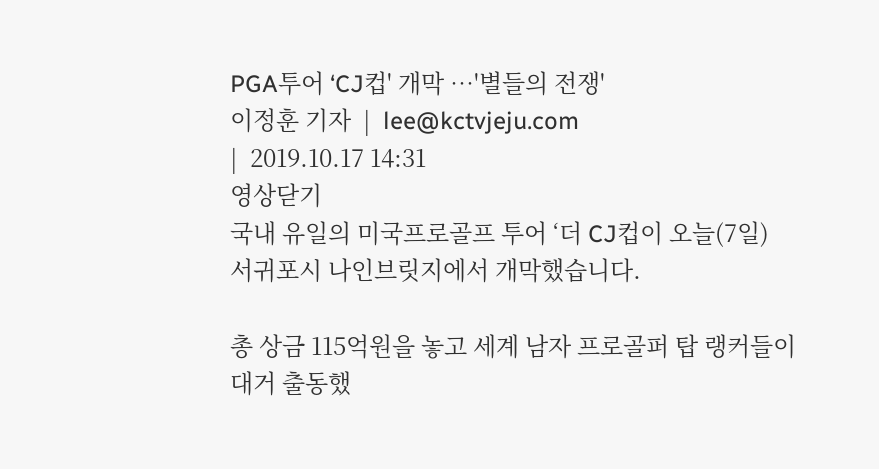PGA투어 ‘CJ컵' 개막 …'별들의 전쟁'
이정훈 기자  |  lee@kctvjeju.com
|  2019.10.17 14:31
영상닫기
국내 유일의 미국프로골프 투어 ‘더 CJ컵이 오늘(7일)
서귀포시 나인브릿지에서 개막했습니다.

총 상금 115억원을 놓고 세계 남자 프로골퍼 탑 랭커들이
대거 출동했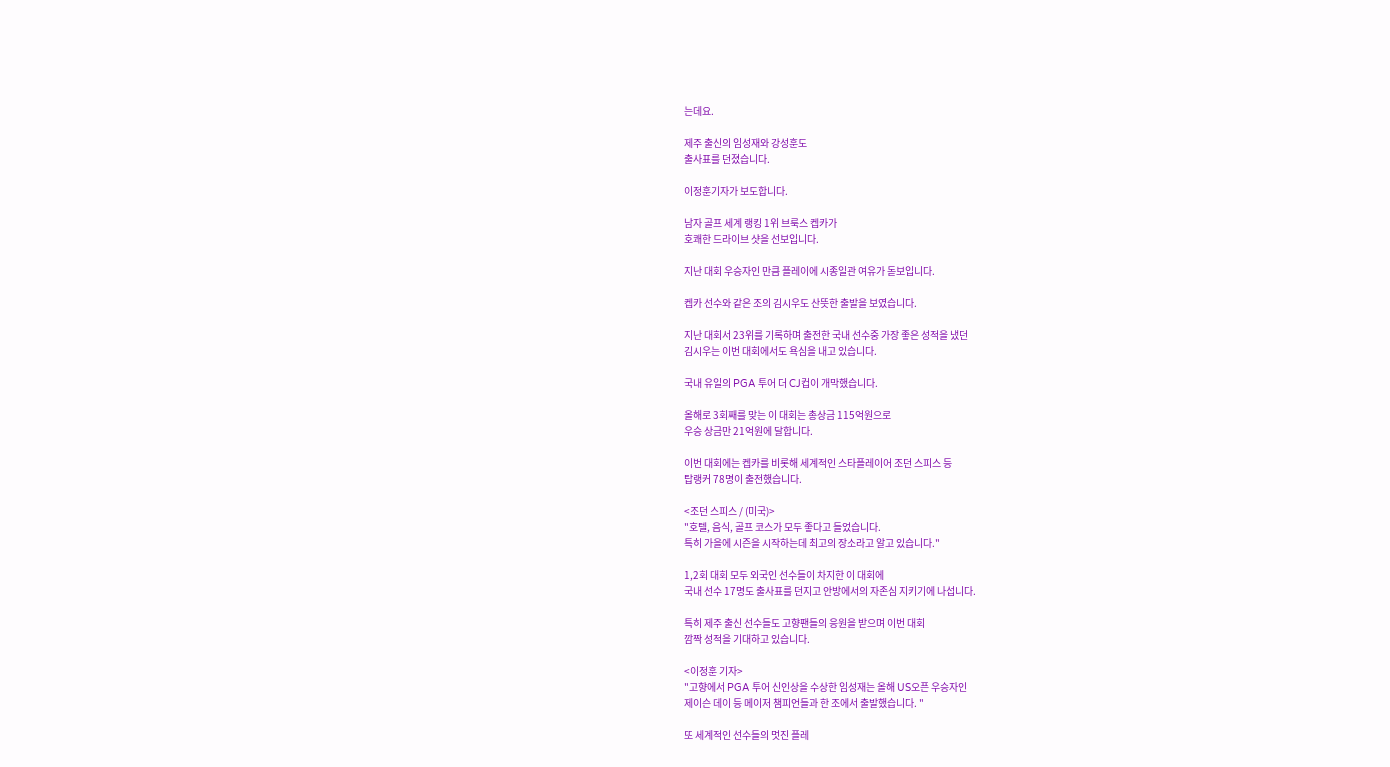는데요.

제주 출신의 임성재와 강성훈도
출사표를 던졌습니다.

이정훈기자가 보도합니다.

남자 골프 세계 랭킹 1위 브룩스 켑카가
호쾌한 드라이브 샷을 선보입니다.

지난 대회 우승자인 만큼 플레이에 시종일관 여유가 돋보입니다.

켑카 선수와 같은 조의 김시우도 산뜻한 출발을 보였습니다.

지난 대회서 23위를 기록하며 출전한 국내 선수중 가장 좋은 성적을 냈던
김시우는 이번 대회에서도 욕심을 내고 있습니다.

국내 유일의 PGA 투어 더 CJ컵이 개막했습니다.

올해로 3회째를 맞는 이 대회는 총상금 115억원으로
우승 상금만 21억원에 달합니다.

이번 대회에는 켑카를 비롯해 세계적인 스타플레이어 조던 스피스 등
탑랭커 78명이 출전했습니다.

<조던 스피스 / (미국)>
"호텔, 음식, 골프 코스가 모두 좋다고 들었습니다.
특히 가을에 시즌을 시작하는데 최고의 장소라고 알고 있습니다."

1,2회 대회 모두 외국인 선수들이 차지한 이 대회에
국내 선수 17명도 출사표를 던지고 안방에서의 자존심 지키기에 나섭니다.

특히 제주 출신 선수들도 고향팬들의 응원을 받으며 이번 대회
깜짝 성적을 기대하고 있습니다.

<이정훈 기자>
"고향에서 PGA 투어 신인상을 수상한 임성재는 올해 US오픈 우승자인
제이슨 데이 등 메이저 챔피언들과 한 조에서 출발했습니다. "

또 세계적인 선수들의 멋진 플레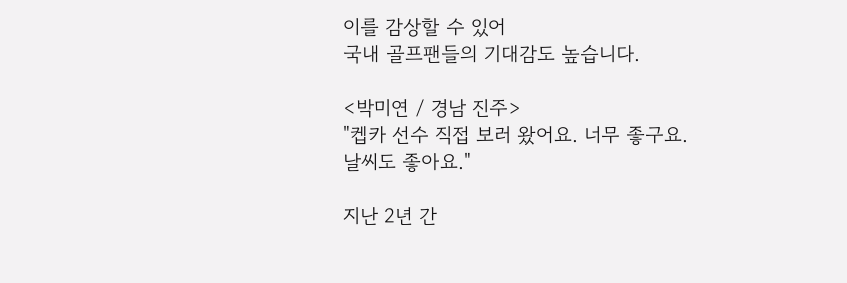이를 감상할 수 있어
국내 골프팬들의 기대감도 높습니다.

<박미연 / 경남 진주>
"켑카 선수 직접 보러 왔어요. 너무 좋구요. 날씨도 좋아요."

지난 2년 간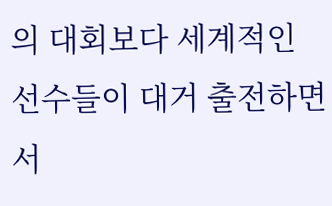의 대회보다 세계적인 선수들이 대거 출전하면서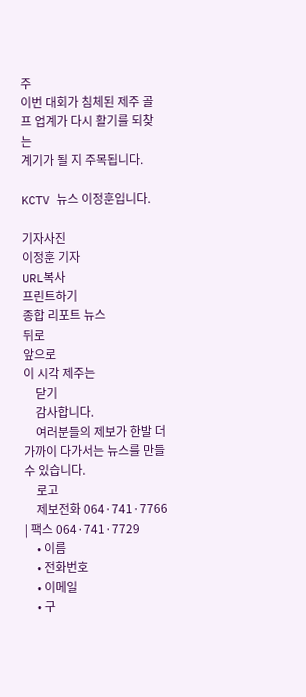주
이번 대회가 침체된 제주 골프 업계가 다시 활기를 되찾는
계기가 될 지 주목됩니다.

KCTV 뉴스 이정훈입니다.

기자사진
이정훈 기자
URL복사
프린트하기
종합 리포트 뉴스
뒤로
앞으로
이 시각 제주는
    닫기
    감사합니다.
    여러분들의 제보가 한발 더 가까이 다가서는 뉴스를 만들 수 있습니다.
    로고
    제보전화 064·741·7766 | 팩스 064·741·7729
    • 이름
    • 전화번호
    • 이메일
    • 구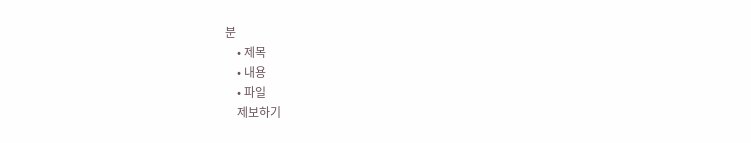분
    • 제목
    • 내용
    • 파일
    제보하기